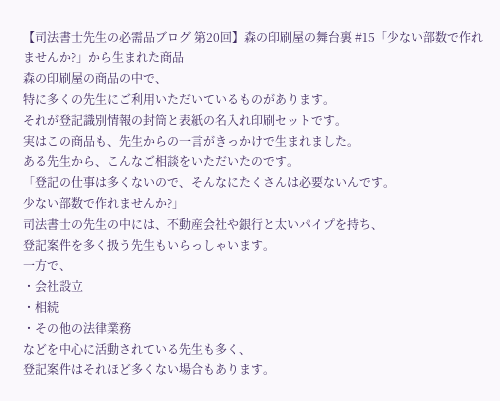【司法書士先生の必需品ブログ 第20回】森の印刷屋の舞台裏 #15「少ない部数で作れませんか?」から生まれた商品
森の印刷屋の商品の中で、
特に多くの先生にご利用いただいているものがあります。
それが登記識別情報の封筒と表紙の名入れ印刷セットです。
実はこの商品も、先生からの一言がきっかけで生まれました。
ある先生から、こんなご相談をいただいたのです。
「登記の仕事は多くないので、そんなにたくさんは必要ないんです。
少ない部数で作れませんか?」
司法書士の先生の中には、不動産会社や銀行と太いパイプを持ち、
登記案件を多く扱う先生もいらっしゃいます。
一方で、
・会社設立
・相続
・その他の法律業務
などを中心に活動されている先生も多く、
登記案件はそれほど多くない場合もあります。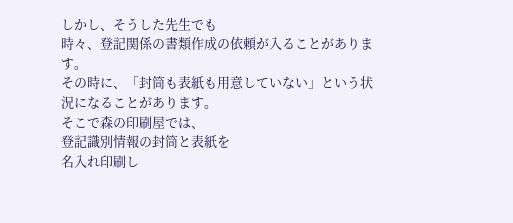しかし、そうした先生でも
時々、登記関係の書類作成の依頼が入ることがあります。
その時に、「封筒も表紙も用意していない」という状況になることがあります。
そこで森の印刷屋では、
登記識別情報の封筒と表紙を
名入れ印刷し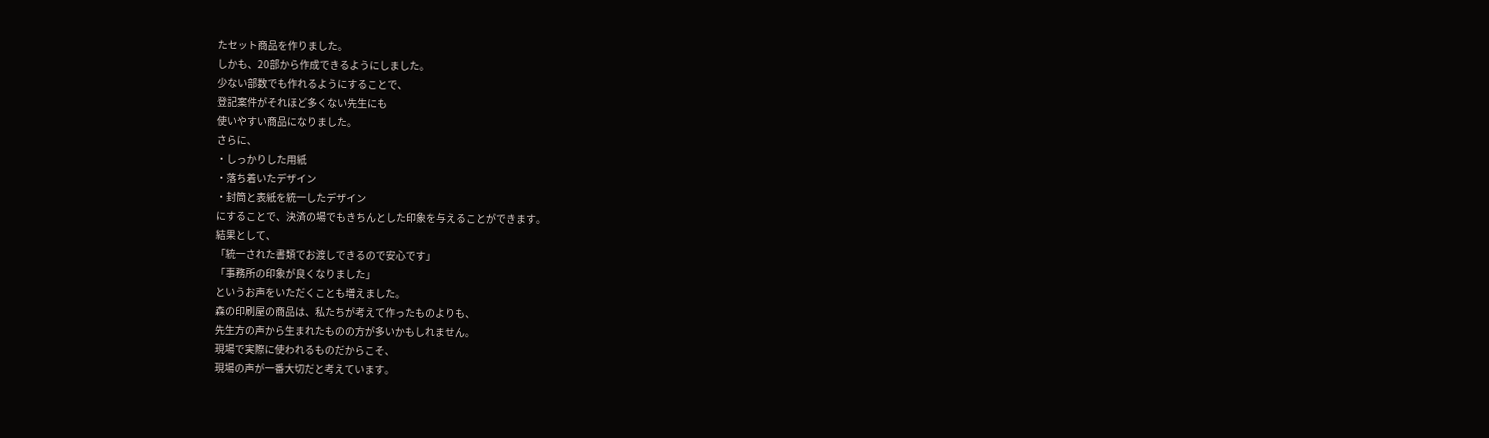たセット商品を作りました。
しかも、20部から作成できるようにしました。
少ない部数でも作れるようにすることで、
登記案件がそれほど多くない先生にも
使いやすい商品になりました。
さらに、
・しっかりした用紙
・落ち着いたデザイン
・封筒と表紙を統一したデザイン
にすることで、決済の場でもきちんとした印象を与えることができます。
結果として、
「統一された書類でお渡しできるので安心です」
「事務所の印象が良くなりました」
というお声をいただくことも増えました。
森の印刷屋の商品は、私たちが考えて作ったものよりも、
先生方の声から生まれたものの方が多いかもしれません。
現場で実際に使われるものだからこそ、
現場の声が一番大切だと考えています。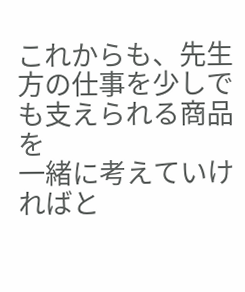これからも、先生方の仕事を少しでも支えられる商品を
一緒に考えていければと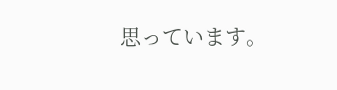思っています。